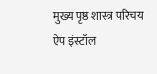मुख्य पृष्ठ शास्त्र परिचय ऐप इंस्टॉल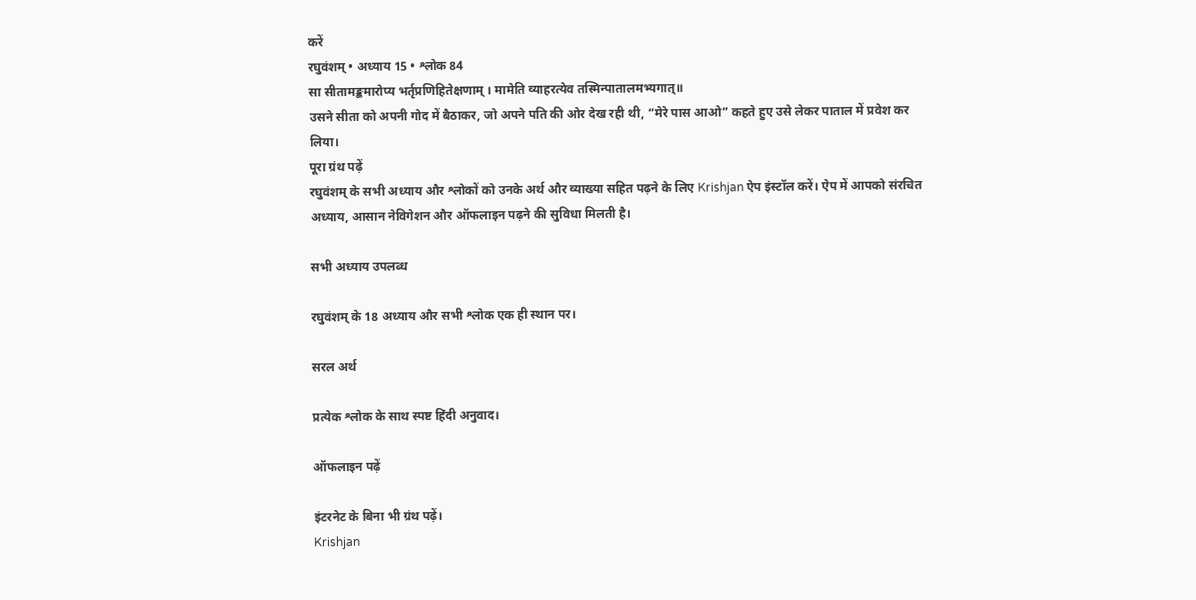करें
रघुवंशम् • अध्याय 15 • श्लोक 84
सा सीतामङ्कमारोप्य भर्तृप्रणिहितेक्षणाम् । मामेति व्याहरत्येव तस्मिन्पातालमभ्यगात्॥
उसने सीता को अपनी गोद में बैठाकर, जो अपने पति की ओर देख रही थी, “मेरे पास आओ” कहते हुए उसे लेकर पाताल में प्रवेश कर लिया।
पूरा ग्रंथ पढ़ें
रघुवंशम् के सभी अध्याय और श्लोकों को उनके अर्थ और व्याख्या सहित पढ़ने के लिए Krishjan ऐप इंस्टॉल करें। ऐप में आपको संरचित अध्याय, आसान नेविगेशन और ऑफलाइन पढ़ने की सुविधा मिलती है।

सभी अध्याय उपलब्ध

रघुवंशम् के 18 अध्याय और सभी श्लोक एक ही स्थान पर।

सरल अर्थ

प्रत्येक श्लोक के साथ स्पष्ट हिंदी अनुवाद।

ऑफलाइन पढ़ें

इंटरनेट के बिना भी ग्रंथ पढ़ें।
Krishjan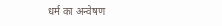धर्म का अन्वेषण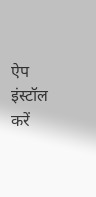ऐप इंस्टॉल करें